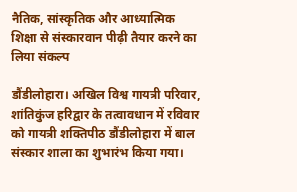नैतिक, सांस्कृतिक और आध्यात्मिक शिक्षा से संस्कारवान पीढ़ी तैयार करने का लिया संकल्प

डौंडीलोहारा। अखिल विश्व गायत्री परिवार, शांतिकुंज हरिद्वार के तत्वावधान में रविवार को गायत्री शक्तिपीठ डौंडीलोहारा में बाल संस्कार शाला का शुभारंभ किया गया।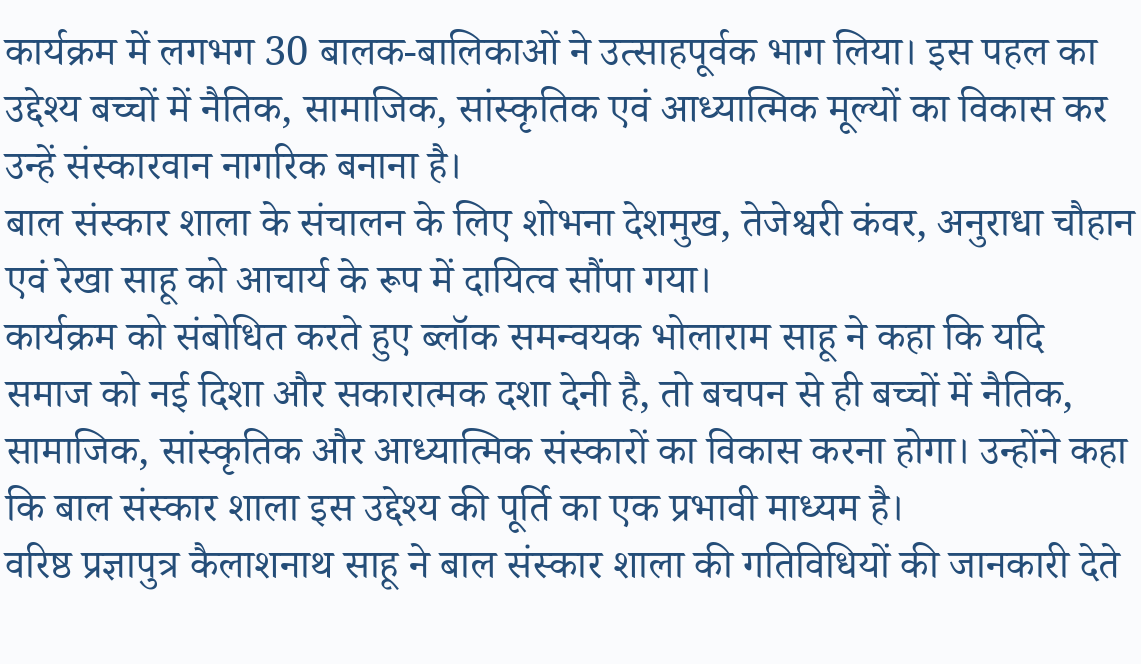कार्यक्रम में लगभग 30 बालक-बालिकाओं ने उत्साहपूर्वक भाग लिया। इस पहल का उद्देश्य बच्चों में नैतिक, सामाजिक, सांस्कृतिक एवं आध्यात्मिक मूल्यों का विकास कर उन्हें संस्कारवान नागरिक बनाना है।
बाल संस्कार शाला के संचालन के लिए शोभना देशमुख, तेजेश्वरी कंवर, अनुराधा चौहान एवं रेखा साहू को आचार्य के रूप में दायित्व सौंपा गया।
कार्यक्रम को संबोधित करते हुए ब्लॉक समन्वयक भोलाराम साहू ने कहा कि यदि समाज को नई दिशा और सकारात्मक दशा देनी है, तो बचपन से ही बच्चों में नैतिक, सामाजिक, सांस्कृतिक और आध्यात्मिक संस्कारों का विकास करना होगा। उन्होंने कहा कि बाल संस्कार शाला इस उद्देश्य की पूर्ति का एक प्रभावी माध्यम है।
वरिष्ठ प्रज्ञापुत्र कैलाशनाथ साहू ने बाल संस्कार शाला की गतिविधियों की जानकारी देते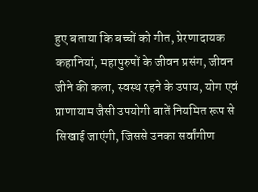हुए बताया कि बच्चों को गीत, प्रेरणादायक कहानियां, महापुरुषों के जीवन प्रसंग, जीवन जीने की कला, स्वस्थ रहने के उपाय, योग एवं प्राणायाम जैसी उपयोगी बातें नियमित रूप से सिखाई जाएंगी, जिससे उनका सर्वांगीण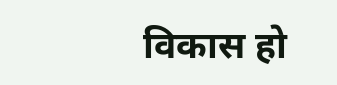विकास हो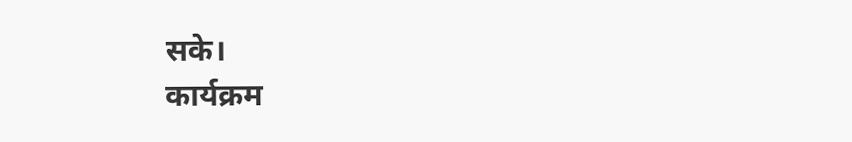सके।
कार्यक्रम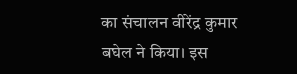का संचालन वीरेंद्र कुमार बघेल ने किया। इस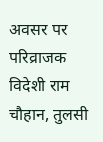अवसर पर परिव्राजक विदेशी राम चौहान, तुलसी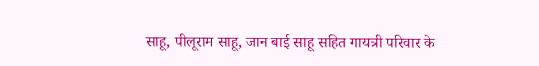साहू, पीलूराम साहू, जान बाई साहू सहित गायत्री परिवार के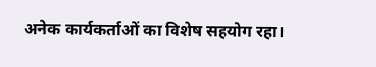अनेक कार्यकर्ताओं का विशेष सहयोग रहा।